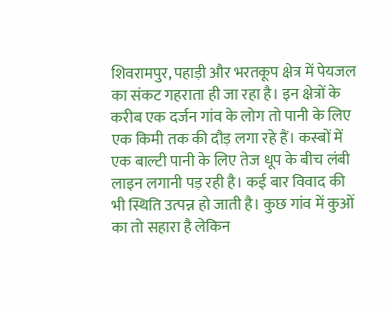शिवरामपुर, पहाड़ी और भरतकूप क्षेत्र में पेयजल का संकट गहराता ही जा रहा है। इन क्षेत्रों के करीब एक दर्जन गांव के लोग तो पानी के लिए एक किमी तक की दौड़ लगा रहे हैं। कस्बों में एक बाल्टी पानी के लिए तेज धूप के बीच लंबी लाइन लगानी पड़ रही है। कई बार विवाद की भी स्थिति उत्पन्न हो जाती है। कुछ गांव में कुओं का तो सहारा है लेकिन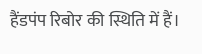हैंडपंप रिबोर की स्थिति में हैं।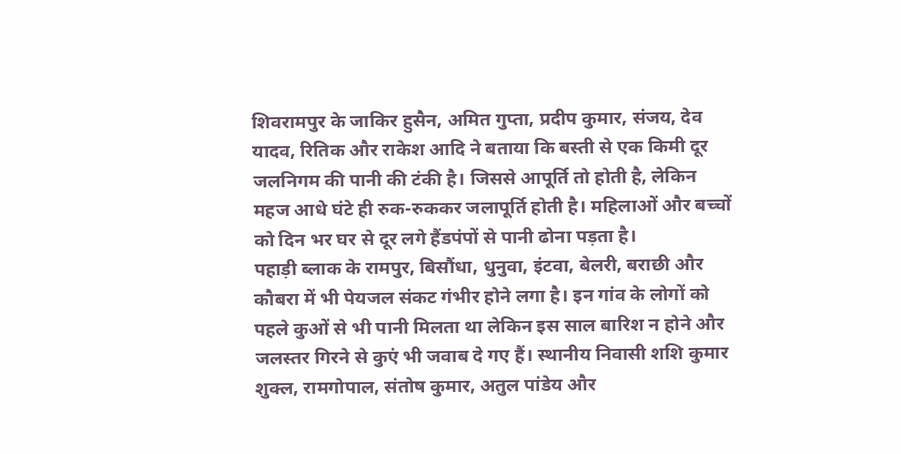शिवरामपुर के जाकिर हुसैन, अमित गुप्ता, प्रदीप कुमार, संजय, देव यादव, रितिक और राकेश आदि ने बताया कि बस्ती से एक किमी दूर जलनिगम की पानी की टंकी है। जिससे आपूर्ति तो होती है, लेकिन महज आधे घंटे ही रुक-रुककर जलापूर्ति होती है। महिलाओं और बच्चों को दिन भर घर से दूर लगे हैंडपंपों से पानी ढोना पड़ता है।
पहाड़ी ब्लाक के रामपुर, बिसौंधा, धुनुवा, इंटवा, बेलरी, बराछी और कौबरा में भी पेयजल संकट गंभीर होने लगा है। इन गांव के लोगों को पहले कुओं से भी पानी मिलता था लेकिन इस साल बारिश न होने और जलस्तर गिरने से कुएं भी जवाब दे गए हैं। स्थानीय निवासी शशि कुमार शुक्ल, रामगोपाल, संतोष कुमार, अतुल पांडेय और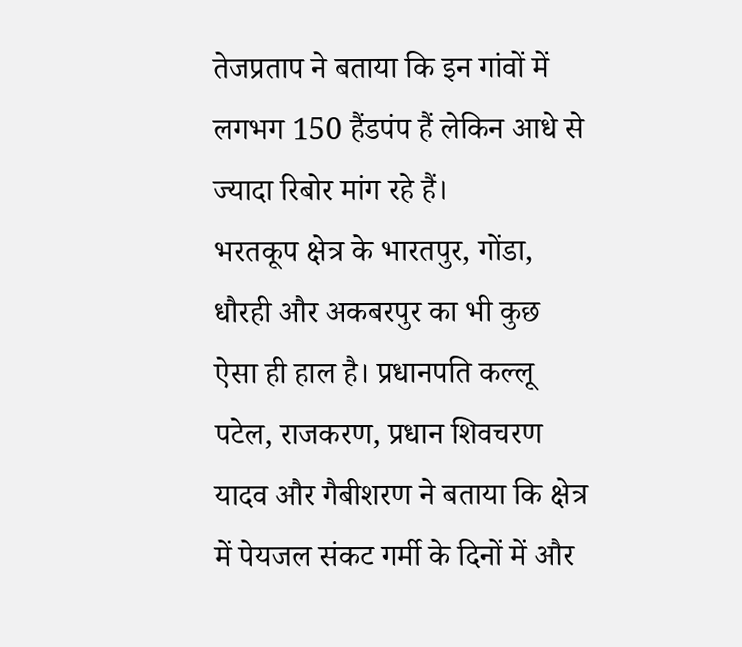तेजप्रताप ने बताया कि इन गांवों में लगभग 150 हैंडपंप हैं लेकिन आधे से ज्यादा रिबोर मांग रहे हैं।
भरतकूप क्षेत्र के भारतपुर, गोंडा, धौरही और अकबरपुर का भी कुछ ऐसा ही हाल है। प्रधानपति कल्लू पटेल, राजकरण, प्रधान शिवचरण यादव और गैबीशरण ने बताया कि क्षेत्र में पेयजल संकट गर्मी के दिनों में और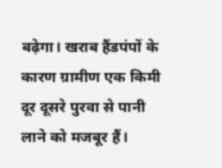बढ़ेगा। खराब हैंडपंपों के कारण ग्रामीण एक किमी दूर दूसरे पुरवा से पानी लाने को मजबूर हैं।